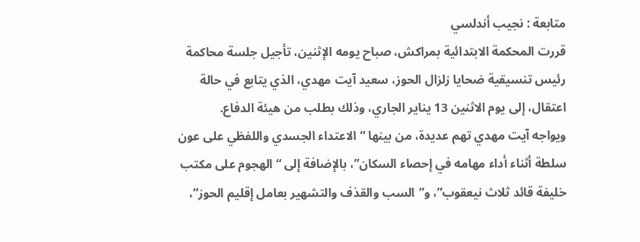متابعة : نجيب أندلسي
قررت المحكمة الابتدائية بمراكش، صباح يومه الإثنين، تأجيل جلسة محاكمة رئيس تنسيقية ضحايا زلزال الحوز، سعيد آيت مهدي، الذي يتابع في حالة اعتقال، إلى يوم الاثنين 13 يناير الجاري، وذلك بطلب من هيئة الدفاع.
ويواجه آيت مهدي تهم عديدة، من بينها “الاعتداء الجسدي واللفظي على عون سلطة أثناء أداء مهامه في إحصاء السكان”، بالإضافة إلى “الهجوم على مكتب خليفة قائد ثلاث نيعقوب”، و”السب والقذف والتشهير بعامل إقليم الحوز”،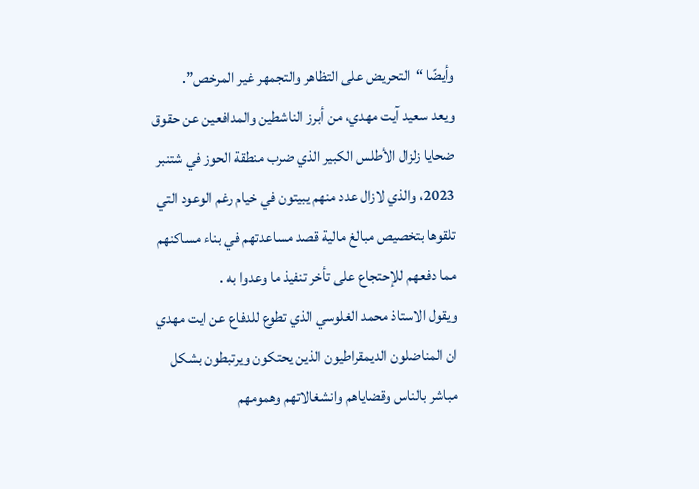وأيضًا “التحريض على التظاهر والتجمهر غير المرخص”.
ويعد سعيد آيت مهدي، من أبرز الناشطين والمدافعين عن حقوق ضحايا زلزال الأطلس الكبير الذي ضرب منطقة الحوز في شتنبر 2023، والذي لازال عدد منهم يبيتون في خيام رغم الوعود التي تلقوها بتخصيص مبالغ مالية قصد مساعدتهم في بناء مساكنهم مما دفعهم للإحتجاع على تأخر تنفيذ ما وعدوا به .
ويقول الاستاذ محمد الغلوسي الذي تطوع للدفاع عن ايت مهدي ان المناضلون الديمقراطيون الذين يحتكون ويرتبطون بشكل مباشر بالناس وقضاياهم وانشغالاتهم وهمومهم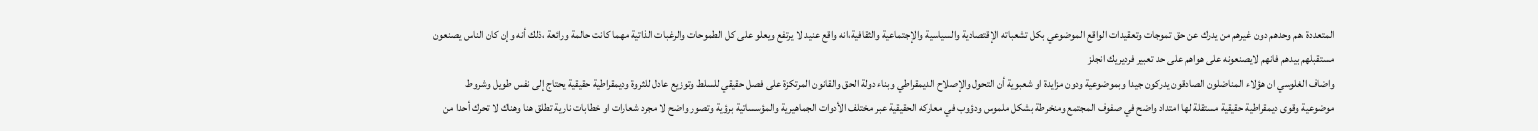المتعددة ،هم وحدهم دون غيرهم من يدرك عن حق تموجات وتعقيدات الواقع الموضوعي بكل تشعباته الإقتصادية والسياسية والإجتماعية والثقافية،انه واقع عنيد لا يرتفع ويعلو على كل الطموحات والرغبات الذاتية مهما كانت حالمة ورائعة ،ذلك أنه وإن كان الناس يصنعون مستقبلهم بيدهم فانهم لايصنعونه على هواهم على حد تعبير فرديريك انجلز
واضاف الغلوسي ان هؤلاء المناضلون الصادقون يدركون جيدا وبموضوعية ودون مزايدة او شعبوية أن التحول والإصلاح الديمقراطي وبناء دولة الحق والقانون المرتكزة على فصل حقيقي للسلط وتوزيع عادل للثروة وديمقراطية حقيقية يحتاج إلى نفس طويل وشروط موضوعية وقوى ديمقراطية حقيقية مستقلة لها امتداد واضح في صفوف المجتمع ومنخرطة بشكل ملموس ودؤوب في معاركه الحقيقية عبر مختلف الأدوات الجماهيرية والمؤسساتية برؤية وتصور واضح لا مجرد شعارات او خطابات نارية تطلق هنا وهناك لا تحرك أحدا من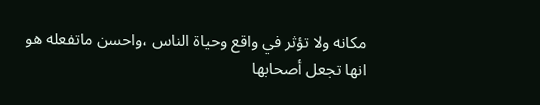مكانه ولا تؤثر في واقع وحياة الناس ،واحسن ماتفعله هو انها تجعل أصحابها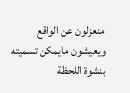منعزلون عن الواقع ويعيشون مايمكن تسميته بنشوة اللحظة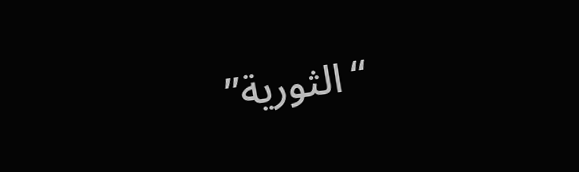“الثورية”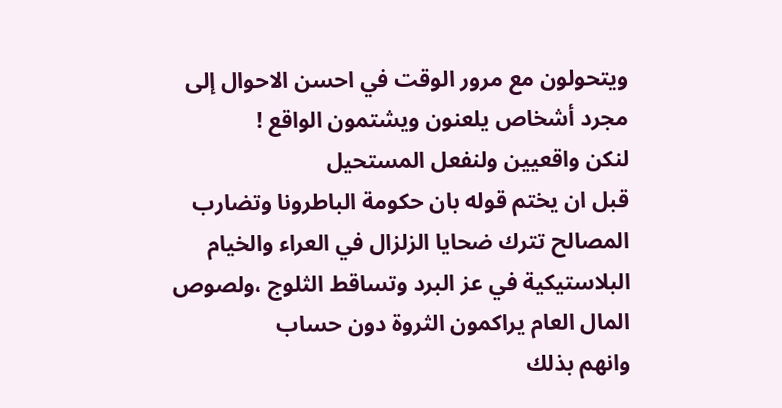ويتحولون مع مرور الوقت في احسن الاحوال إلى مجرد أشخاص يلعنون ويشتمون الواقع !
لنكن واقعيين ولنفعل المستحيل
قبل ان يختم قوله بان حكومة الباطرونا وتضارب المصالح تترك ضحايا الزلزال في العراء والخيام البلاستيكية في عز البرد وتساقط الثلوج ،ولصوص المال العام يراكمون الثروة دون حساب
وانهم بذلك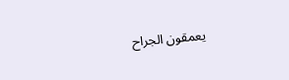يعمقون الجراح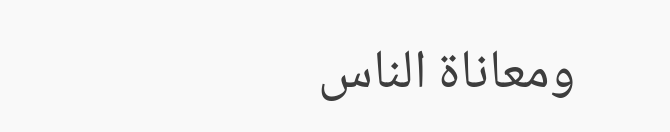ومعاناة الناس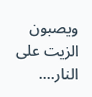ويصبون الزيت على النار….